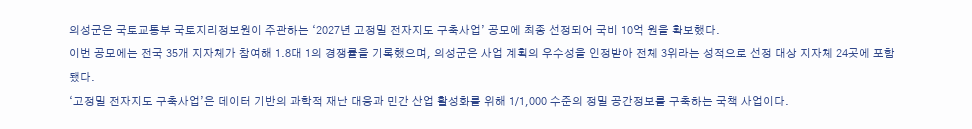의성군은 국토교통부 국토지리정보원이 주관하는 ‘2027년 고정밀 전자지도 구축사업’ 공모에 최종 선정되어 국비 10억 원을 확보했다.
이번 공모에는 전국 35개 지자체가 참여해 1.8대 1의 경쟁률을 기록했으며, 의성군은 사업 계획의 우수성을 인정받아 전체 3위라는 성적으로 선정 대상 지자체 24곳에 포함됐다.
‘고정밀 전자지도 구축사업’은 데이터 기반의 과학적 재난 대응과 민간 산업 활성화를 위해 1/1,000 수준의 정밀 공간정보를 구축하는 국책 사업이다.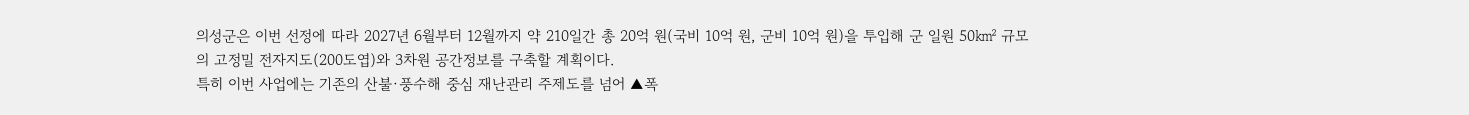의성군은 이번 선정에 따라 2027년 6월부터 12월까지 약 210일간 총 20억 원(국비 10억 원, 군비 10억 원)을 투입해 군 일원 50㎢ 규모의 고정밀 전자지도(200도엽)와 3차원 공간정보를 구축할 계획이다.
특히 이번 사업에는 기존의 산불·풍수해 중심 재난관리 주제도를 넘어 ▲폭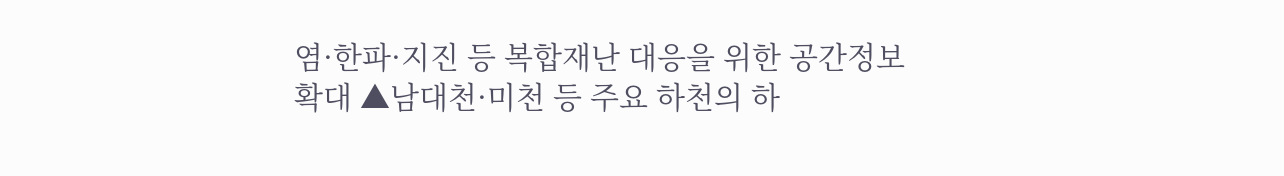염·한파·지진 등 복합재난 대응을 위한 공간정보 확대 ▲남대천·미천 등 주요 하천의 하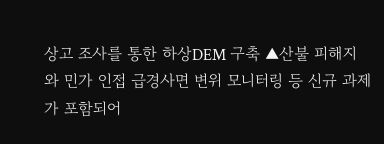상고 조사를 통한 하상DEM 구축 ▲산불 피해지와 민가 인접 급경사면 변위 모니터링 등 신규 과제가 포함되어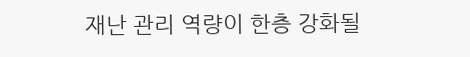재난 관리 역량이 한층 강화될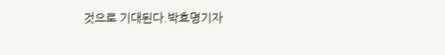것으로 기대된다.박효명기자